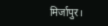मिर्जापुर।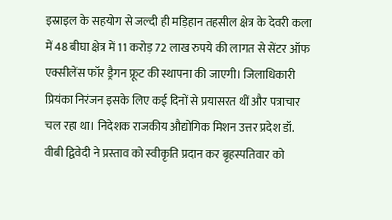इस्राइल के सहयोग से जल्दी ही मड़िहान तहसील क्षेत्र के देवरी कला में 48 बीघा क्षेत्र में 11 करोड़ 72 लाख रुपये की लागत से सेंटर ऑफ एक्सीलेंस फॉर ड्रैगन फ्रूट की स्थापना की जाएगी। जिलाधिकारी प्रियंका निरंजन इसके लिए कई दिनों से प्रयासरत थीं और पत्राचार चल रहा था। निदेशक राजकीय औद्योगिक मिशन उत्तर प्रदेश डॉ. वीबी द्विवेदी ने प्रस्ताव को स्वीकृति प्रदान कर बृहस्पतिवार को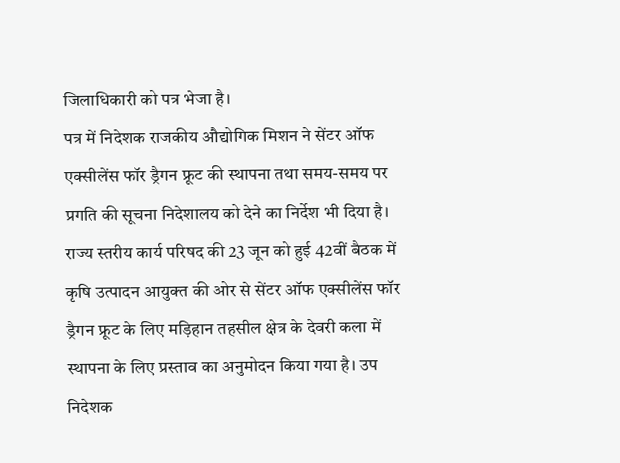जिलाधिकारी को पत्र भेजा है।
पत्र में निदेशक राजकीय औद्योगिक मिशन ने सेंटर ऑफ एक्सीलेंस फॉर ड्रैगन फ्रूट की स्थापना तथा समय-समय पर प्रगति की सूचना निदेशालय को देने का निर्देश भी दिया है। राज्य स्तरीय कार्य परिषद की 23 जून को हुई 42वीं बैठक में कृषि उत्पादन आयुक्त की ओर से सेंटर ऑफ एक्सीलेंस फॉर ड्रैगन फ्रूट के लिए मड़िहान तहसील क्षेत्र के देवरी कला में स्थापना के लिए प्रस्ताव का अनुमोदन किया गया है। उप निदेशक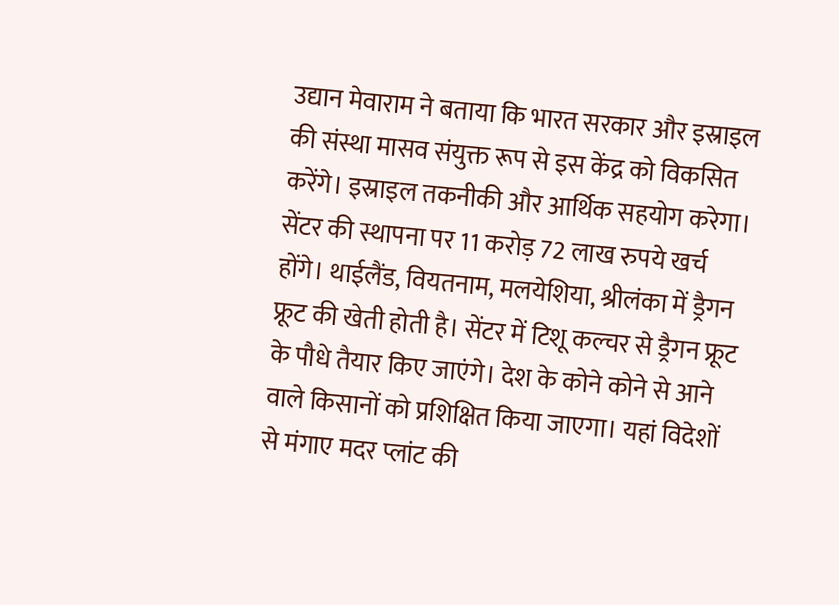उद्यान मेवाराम ने बताया कि भारत सरकार और इस्राइल की संस्था मासव संयुक्त रूप से इस केंद्र को विकसित करेंगे। इस्राइल तकनीकी और आर्थिक सहयोग करेगा। सेंटर की स्थापना पर 11 करोड़ 72 लाख रुपये खर्च होंगे। थाईलैंड, वियतनाम, मलयेशिया, श्रीलंका में ड्रैगन फ्रूट की खेती होती है। सेंटर में टिशू कल्चर से ड्रैगन फ्रूट के पौधे तैयार किए जाएंगे। देश के कोने कोने से आने वाले किसानों को प्रशिक्षित किया जाएगा। यहां विदेशों से मंगाए मदर प्लांट की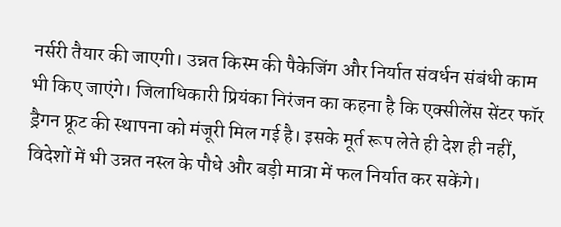नर्सरी तैयार की जाएगी। उन्नत किस्म की पैकेजिंग और निर्यात संवर्धन संबंधी काम भी किए जाएंगे। जिलाधिकारी प्रियंका निरंजन का कहना है कि एक्सीलेंस सेंटर फॉर ड्रैगन फ्रूट की स्थापना को मंजूरी मिल गई है। इसके मूर्त रूप लेते ही देश ही नहीं, विदेशों में भी उन्नत नस्ल के पौधे और बड़ी मात्रा में फल निर्यात कर सकेंगे।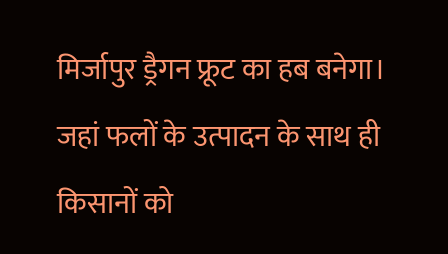मिर्जापुर ड्रैगन फ्रूट का हब बनेगा। जहां फलों के उत्पादन के साथ ही किसानों को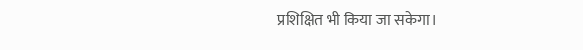प्रशिक्षित भी किया जा सकेगा।